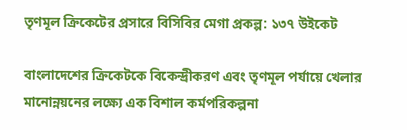তৃণমূল ক্রিকেটের প্রসারে বিসিবির মেগা প্রকল্প: ১৩৭ উইকেট

বাংলাদেশের ক্রিকেটকে বিকেন্দ্রীকরণ এবং তৃণমূল পর্যায়ে খেলার মানোন্নয়নের লক্ষ্যে এক বিশাল কর্মপরিকল্পনা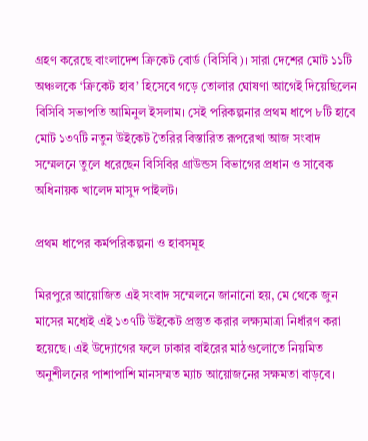গ্রহণ করেছে বাংলাদেশ ক্রিকেট বোর্ড (বিসিবি)। সারা দেশের মোট ১১টি অঞ্চলকে ‘ক্রিকেট হাব’ হিসেবে গড়ে তোলার ঘোষণা আগেই দিয়েছিলেন বিসিবি সভাপতি আমিনুল ইসলাম। সেই পরিকল্পনার প্রথম ধাপে ৮টি হাবে মোট ১৩৭টি নতুন উইকেট তৈরির বিস্তারিত রূপরেখা আজ সংবাদ সম্মেলনে তুলে ধরেছেন বিসিবির গ্রাউন্ডস বিভাগের প্রধান ও সাবেক অধিনায়ক খালেদ মাসুদ পাইলট।

প্রথম ধাপের কর্মপরিকল্পনা ও হাবসমূহ

মিরপুরে আয়োজিত এই সংবাদ সম্মেলনে জানানো হয়, মে থেকে জুন মাসের মধ্যেই এই ১৩৭টি উইকেট প্রস্তুত করার লক্ষ্যমাত্রা নির্ধারণ করা হয়েছে। এই উদ্যোগের ফলে ঢাকার বাইরের মাঠগুলোতে নিয়মিত অনুশীলনের পাশাপাশি মানসম্মত ম্যাচ আয়োজনের সক্ষমতা বাড়বে।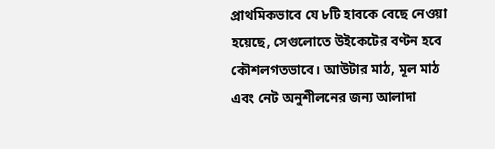প্রাথমিকভাবে যে ৮টি হাবকে বেছে নেওয়া হয়েছে, সেগুলোতে উইকেটের বণ্টন হবে কৌশলগতভাবে। আউটার মাঠ, মূল মাঠ এবং নেট অনুশীলনের জন্য আলাদা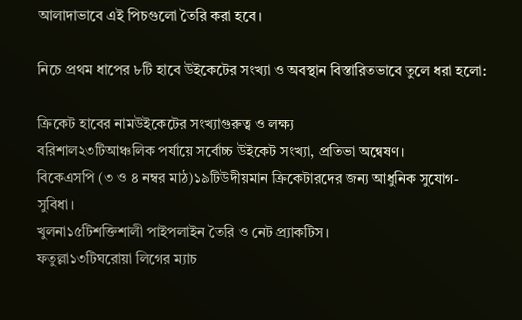আলাদাভাবে এই পিচগুলো তৈরি করা হবে।

নিচে প্রথম ধাপের ৮টি হাবে উইকেটের সংখ্যা ও অবস্থান বিস্তারিতভাবে তুলে ধরা হলো:

ক্রিকেট হাবের নামউইকেটের সংখ্যাগুরুত্ব ও লক্ষ্য
বরিশাল২৩টিআঞ্চলিক পর্যায়ে সর্বোচ্চ উইকেট সংখ্যা, প্রতিভা অন্বেষণ।
বিকেএসপি (৩ ও ৪ নম্বর মাঠ)১৯টিউদীয়মান ক্রিকেটারদের জন্য আধুনিক সুযোগ-সুবিধা।
খুলনা১৫টিশক্তিশালী পাইপলাইন তৈরি ও নেট প্র্যাকটিস।
ফতুল্লা১৩টিঘরোয়া লিগের ম্যাচ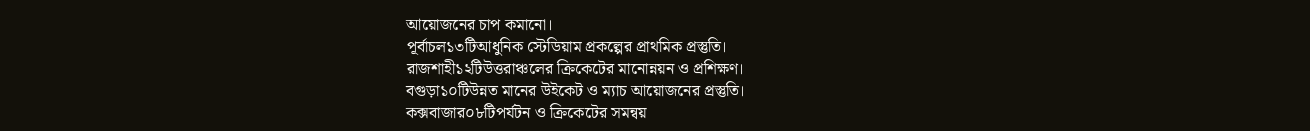আয়োজনের চাপ কমানো।
পূর্বাচল১৩টিআধুনিক স্টেডিয়াম প্রকল্পের প্রাথমিক প্রস্তুতি।
রাজশাহী১২টিউত্তরাঞ্চলের ক্রিকেটের মানোন্নয়ন ও প্রশিক্ষণ।
বগুড়া১০টিউন্নত মানের উইকেট ও ম্যাচ আয়োজনের প্রস্তুতি।
কক্সবাজার০৮টিপর্যটন ও ক্রিকেটের সমন্বয়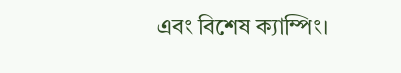এবং বিশেষ ক্যাম্পিং।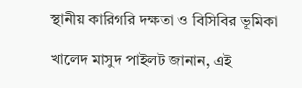স্থানীয় কারিগরি দক্ষতা ও বিসিবির ভূমিকা

খালেদ মাসুদ পাইলট জানান, এই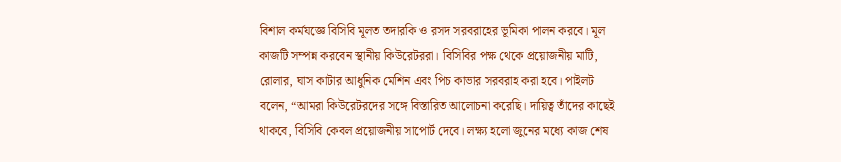বিশাল কর্মযজ্ঞে বিসিবি মূলত তদারকি ও রসদ সরবরাহের ভূমিকা পালন করবে। মূল কাজটি সম্পন্ন করবেন স্থানীয় কিউরেটররা। বিসিবির পক্ষ থেকে প্রয়োজনীয় মাটি, রোলার, ঘাস কাটার আধুনিক মেশিন এবং পিচ কাভার সরবরাহ করা হবে। পাইলট বলেন, “আমরা কিউরেটরদের সঙ্গে বিস্তারিত আলোচনা করেছি। দায়িত্ব তাঁদের কাছেই থাকবে, বিসিবি কেবল প্রয়োজনীয় সাপোর্ট দেবে। লক্ষ্য হলো জুনের মধ্যে কাজ শেষ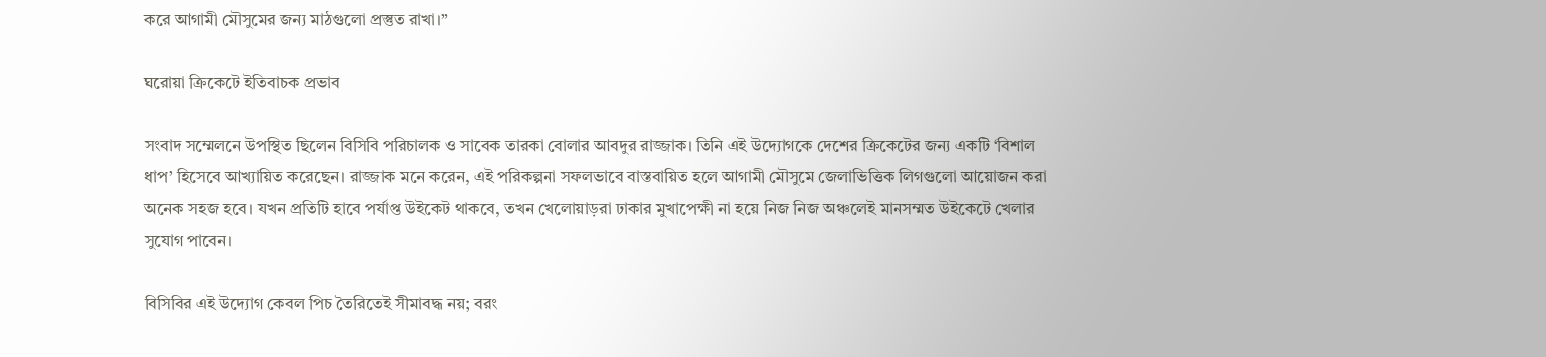করে আগামী মৌসুমের জন্য মাঠগুলো প্রস্তুত রাখা।”

ঘরোয়া ক্রিকেটে ইতিবাচক প্রভাব

সংবাদ সম্মেলনে উপস্থিত ছিলেন বিসিবি পরিচালক ও সাবেক তারকা বোলার আবদুর রাজ্জাক। তিনি এই উদ্যোগকে দেশের ক্রিকেটের জন্য একটি ‘বিশাল ধাপ’ হিসেবে আখ্যায়িত করেছেন। রাজ্জাক মনে করেন, এই পরিকল্পনা সফলভাবে বাস্তবায়িত হলে আগামী মৌসুমে জেলাভিত্তিক লিগগুলো আয়োজন করা অনেক সহজ হবে। যখন প্রতিটি হাবে পর্যাপ্ত উইকেট থাকবে, তখন খেলোয়াড়রা ঢাকার মুখাপেক্ষী না হয়ে নিজ নিজ অঞ্চলেই মানসম্মত উইকেটে খেলার সুযোগ পাবেন।

বিসিবির এই উদ্যোগ কেবল পিচ তৈরিতেই সীমাবদ্ধ নয়; বরং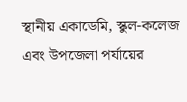স্থানীয় একাডেমি, স্কুল-কলেজ এবং উপজেলা পর্যায়ের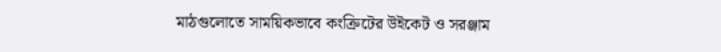মাঠগুলোতে সাময়িকভাবে কংক্রিটের উইকেট ও সরঞ্জাম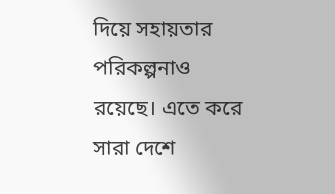দিয়ে সহায়তার পরিকল্পনাও রয়েছে। এতে করে সারা দেশে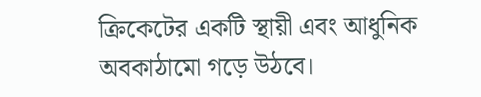ক্রিকেটের একটি স্থায়ী এবং আধুনিক অবকাঠামো গড়ে উঠবে।